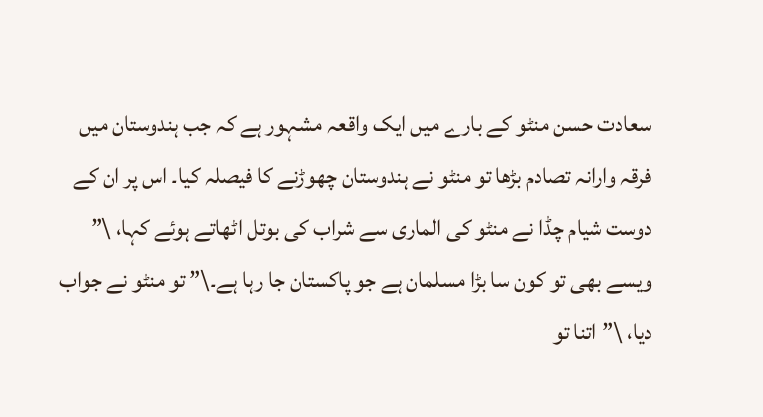سعادت حسن منٹو کے بارے میں ایک واقعہ مشہور ہے کہ جب ہندوستان میں فرقہ وارانہ تصادم بڑھا تو منٹو نے ہندوستان چھوڑنے کا فیصلہ کیا۔ اس پر ان کے دوست شیام چڈا نے منٹو کی الماری سے شراب کی بوتل اٹھاتے ہوئے کہا، \” ویسے بھی تو کون سا بڑا مسلمان ہے جو پاکستان جا رہا ہے۔\” تو منٹو نے جواب دیا، \”اتنا تو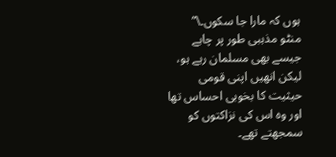ہوں کہ مارا جا سکوں۔\”
منٹو مذہبی طور پر چاہے جیسے بھی مسلمان رہے ہو، لیکن انھیں اپنی قومی حیثیت کا بخوبی احساس تھا اور وہ اس کی نزاکتوں کو سمجھتے تھے۔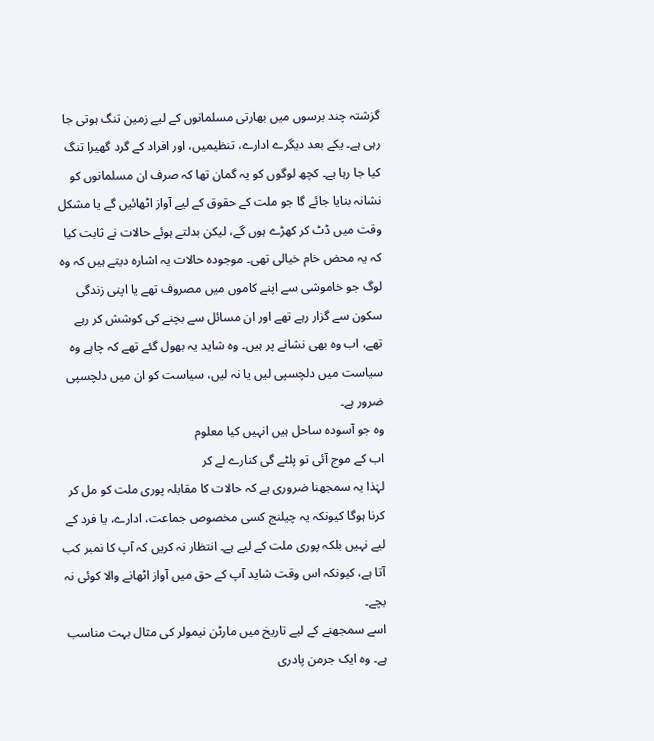گزشتہ چند برسوں میں بھارتی مسلمانوں کے لیے زمین تنگ ہوتی جا رہی ہے۔ یکے بعد دیگرے ادارے، تنظیمیں، اور افراد کے گرد گھیرا تنگ کیا جا رہا ہے۔ کچھ لوگوں کو یہ گمان تھا کہ صرف ان مسلمانوں کو نشانہ بنایا جائے گا جو ملت کے حقوق کے لیے آواز اٹھائیں گے یا مشکل وقت میں ڈٹ کر کھڑے ہوں گے، لیکن بدلتے ہوئے حالات نے ثابت کیا کہ یہ محض خام خیالی تھی۔ موجودہ حالات یہ اشارہ دیتے ہیں کہ وہ لوگ جو خاموشی سے اپنے کاموں میں مصروف تھے یا اپنی زندگی سکون سے گزار رہے تھے اور ان مسائل سے بچنے کی کوشش کر رہے تھے، اب وہ بھی نشانے پر ہیں۔ وہ شاید یہ بھول گئے تھے کہ چاہے وہ سیاست میں دلچسپی لیں یا نہ لیں، سیاست کو ان میں دلچسپی ضرور ہے۔
وہ جو آسودہ ساحل ہیں انہیں کیا معلوم
اب کے موج آئی تو پلٹے گی کنارے لے کر
لہٰذا یہ سمجھنا ضروری ہے کہ حالات کا مقابلہ پوری ملت کو مل کر کرنا ہوگا کیونکہ یہ چیلنج کسی مخصوص جماعت، ادارے، یا فرد کے لیے نہیں بلکہ پوری ملت کے لیے ہے۔ انتظار نہ کریں کہ آپ کا نمبر کب آتا ہے، کیونکہ اس وقت شاید آپ کے حق میں آواز اٹھانے والا کوئی نہ بچے۔
اسے سمجھنے کے لیے تاریخ میں مارٹن نیمولر کی مثال بہت مناسب ہے۔ وہ ایک جرمن پادری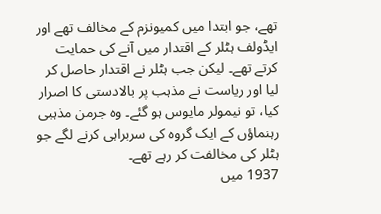تھے، جو ابتدا میں کمیونزم کے مخالف تھے اور ایڈولف ہٹلر کے اقتدار میں آنے کی حمایت کرتے تھے۔ لیکن جب ہٹلر نے اقتدار حاصل کر لیا اور ریاست نے مذہب پر بالادستی کا اصرار کیا، تو نیمولر مایوس ہو گئے۔ وہ جرمن مذہبی رہنماؤں کے ایک گروہ کی سربراہی کرنے لگے جو ہٹلر کی مخالفت کر رہے تھے۔
1937 میں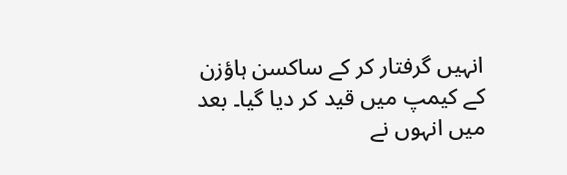انہیں گرفتار کر کے ساکسن ہاؤزن کے کیمپ میں قید کر دیا گیا۔ بعد میں انہوں نے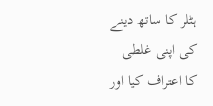ہٹلر کا ساتھ دینے کی اپنی غلطی کا اعتراف کیا اور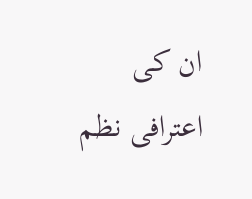ان کی اعترافی نظم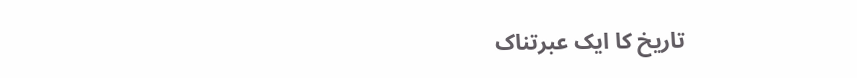تاریخ کا ایک عبرتناک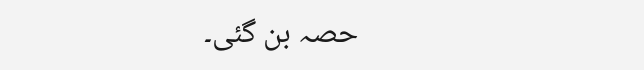حصہ بن گئی۔